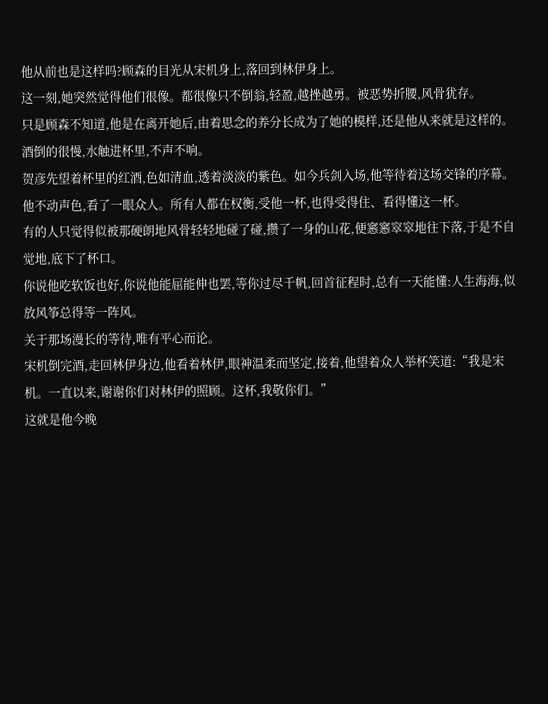他从前也是这样吗?顾森的目光从宋机身上,落回到林伊身上。
这一刻,她突然觉得他们很像。都很像只不倒翁,轻盈,越挫越勇。被恶势折腰,风骨犹存。
只是顾森不知道,他是在离开她后,由着思念的养分长成为了她的模样,还是他从来就是这样的。
酒倒的很慢,水触进杯里,不声不响。
贺彦先望着杯里的红酒,色如清血,透着淡淡的紫色。如今兵剑入场,他等待着这场交锋的序幕。
他不动声色,看了一眼众人。所有人都在权衡,受他一杯,也得受得住、看得懂这一杯。
有的人只觉得似被那硬朗地风骨轻轻地碰了碰,攒了一身的山花,便窸窸窣窣地往下落,于是不自觉地,底下了杯口。
你说他吃软饭也好,你说他能屈能伸也罢,等你过尽千帆,回首征程时,总有一天能懂:人生海海,似放风筝总得等一阵风。
关于那场漫长的等待,唯有平心而论。
宋机倒完酒,走回林伊身边,他看着林伊,眼神温柔而坚定,接着,他望着众人举杯笑道:“我是宋机。一直以来,谢谢你们对林伊的照顾。这杯,我敬你们。”
这就是他今晚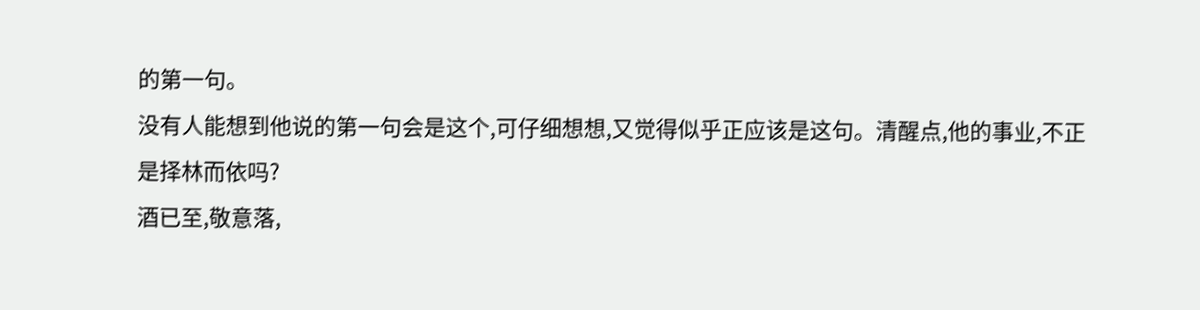的第一句。
没有人能想到他说的第一句会是这个,可仔细想想,又觉得似乎正应该是这句。清醒点,他的事业,不正是择林而依吗?
酒已至,敬意落,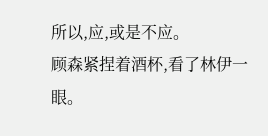所以,应,或是不应。
顾森紧捏着酒杯,看了林伊一眼。